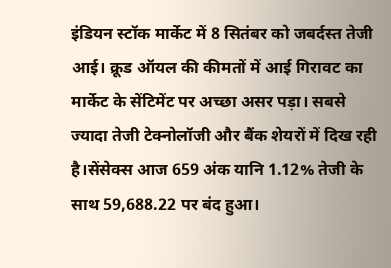इंडियन स्टॉक मार्केट में 8 सितंबर को जबर्दस्त तेजी आई। क्रूड ऑयल की कीमतों में आई गिरावट का मार्केट के सेंटिमेंट पर अच्छा असर पड़ा। सबसे ज्यादा तेजी टेक्नोलॉजी और बैंक शेयरों में दिख रही है।सेंसेक्स आज 659 अंक यानि 1.12% तेजी के साथ 59,688.22 पर बंद हुआ।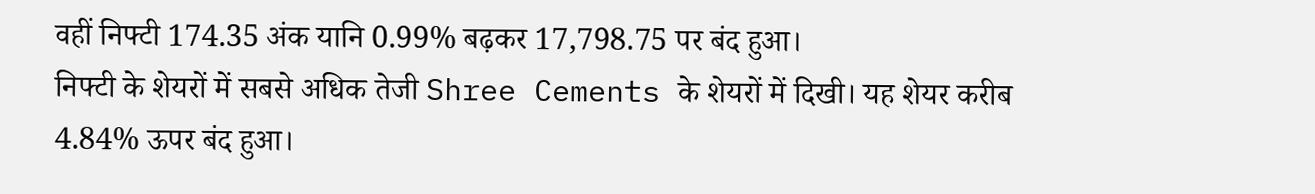वहीं निफ्टी 174.35 अंक यानि 0.99% बढ़कर 17,798.75 पर बंद हुआ।
निफ्टी के शेयरों में सबसे अधिक तेजी Shree Cements के शेयरों में दिखी। यह शेयर करीब 4.84% ऊपर बंद हुआ।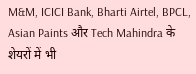M&M, ICICI Bank, Bharti Airtel, BPCL, Asian Paints और Tech Mahindra के शेयरों में भी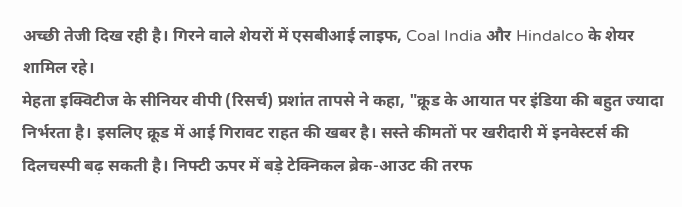अच्छी तेजी दिख रही है। गिरने वाले शेयरों में एसबीआई लाइफ, Coal India और Hindalco के शेयर शामिल रहे।
मेहता इक्विटीज के सीनियर वीपी (रिसर्च) प्रशांत तापसे ने कहा, "क्रूड के आयात पर इंडिया की बहुत ज्यादा निर्भरता है। इसलिए क्रूड में आई गिरावट राहत की खबर है। सस्ते कीमतों पर खरीदारी में इनवेस्टर्स की दिलचस्पी बढ़ सकती है। निफ्टी ऊपर में बड़े टेक्निकल ब्रेक-आउट की तरफ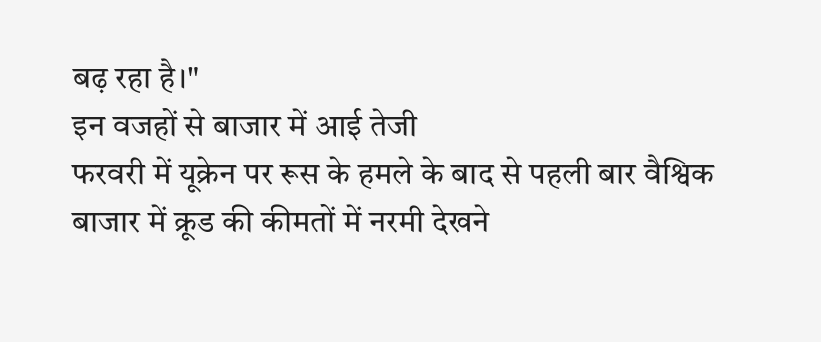बढ़ रहा है।"
इन वजहों से बाजार में आई तेजी
फरवरी में यूक्रेन पर रूस के हमले के बाद से पहली बार वैश्विक बाजार में क्रूड की कीमतों में नरमी देखने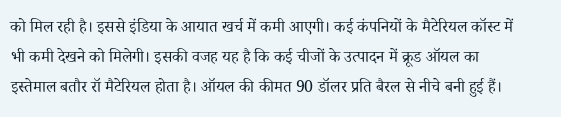को मिल रही है। इससे इंडिया के आयात खर्च में कमी आएगी। कई कंपनियों के मैटेरियल कॉस्ट में भी कमी देखने को मिलेगी। इसकी वजह यह है कि कई चीजों के उत्पादन में क्रूड ऑयल का इस्तेमाल बतौर रॉ मैटेरियल होता है। ऑयल की कीमत 90 डॉलर प्रति बैरल से नीचे बनी हुई हैं।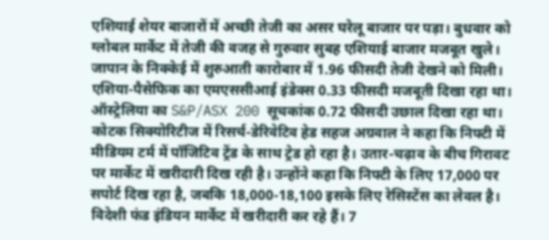एशियाई शेयर बाजारों में अच्छी तेजी का असर घरेलू बाजार पर पड़ा। बुधवार को ग्लोबल मार्केट में तेजी की वजह से गुरुवार सुबह एशियाई बाजार मजबूत खुले। जापान के निक्केई में शुरुआती कारोबार में 1.96 फीसदी तेजी देखने को मिली। एशिया-पैसेफिक का एमएससीआई इंडेक्स 0.33 फीसदी मजबूती दिखा रहा था। ऑस्ट्रेलिया का S&P/ASX 200 सूचकांक 0.72 फीसदी उछाल दिखा रहा था।
कोटक सिक्योरिटीज में रिसर्च-डेरिवेटिव हेड सहज अग्रवाल ने कहा कि निफ्टी में मीडियम टर्म में पॉजिटिव ट्रेंड के साथ ट्रेड हो रहा है। उतार-चढ़ाव के बीच गिरावट पर मार्केट में खरीदारी दिख रही है। उन्होंने कहा कि निफ्टी के लिए 17,000 पर सपोर्ट दिख रहा है, जबकि 18,000-18,100 इसके लिए रेसिस्टेंस का लेवल है।
विदेशी फंड इंडियन मार्केट में खरीदारी कर रहे हैं। 7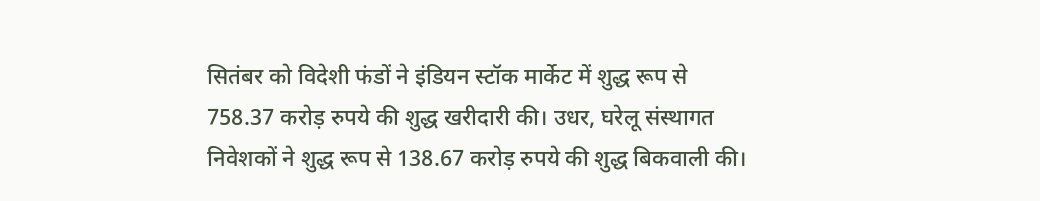सितंबर को विदेशी फंडों ने इंडियन स्टॉक मार्केट में शुद्ध रूप से 758.37 करोड़ रुपये की शुद्ध खरीदारी की। उधर, घरेलू संस्थागत निवेशकों ने शुद्ध रूप से 138.67 करोड़ रुपये की शुद्ध बिकवाली की।